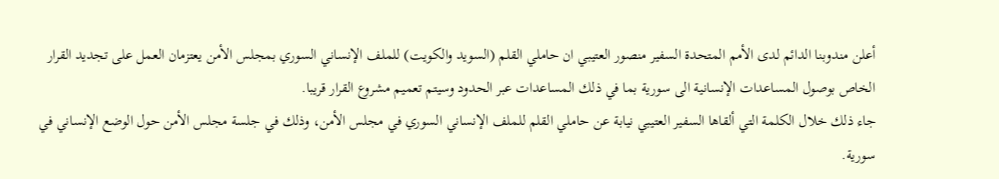أعلن مندوبنا الدائم لدى الأمم المتحدة السفير منصور العتيبي ان حاملي القلم (السويد والكويت) للملف الإنساني السوري بمجلس الأمن يعتزمان العمل على تجديد القرار الخاص بوصول المساعدات الإنسانية الى سورية بما في ذلك المساعدات عبر الحدود وسيتم تعميم مشروع القرار قريبا.
جاء ذلك خلال الكلمة التي ألقاها السفير العتيبي نيابة عن حاملي القلم للملف الإنساني السوري في مجلس الأمن، وذلك في جلسة مجلس الأمن حول الوضع الإنساني في سورية.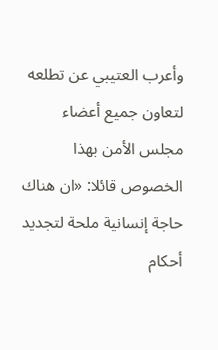وأعرب العتيبي عن تطلعه لتعاون جميع أعضاء مجلس الأمن بهذا الخصوص قائلا: «ان هناك حاجة إنسانية ملحة لتجديد أحكام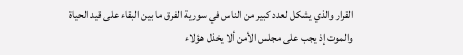القرار والذي يشكل لعدد كبير من الناس في سورية الفرق ما بين البقاء على قيد الحياة والموت إذ يجب على مجلس الأمن ألا يخذل هؤلاء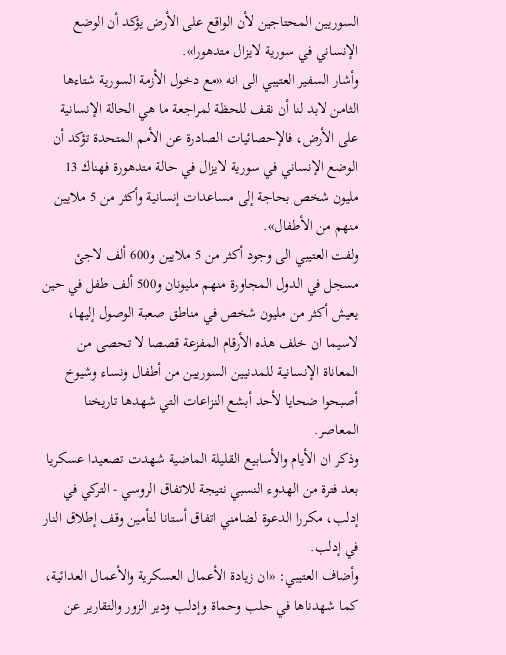السوريين المحتاجين لأن الواقع على الأرض يؤكد أن الوضع الإنساني في سورية لايزال متدهورا».
وأشار السفير العتيبي الى انه «مع دخول الأزمة السورية شتاءها الثامن لابد لنا أن نقف للحظة لمراجعة ما هي الحالة الإنسانية على الأرض، فالإحصائيات الصادرة عن الأمم المتحدة تؤكد أن الوضع الإنساني في سورية لايزال في حالة متدهورة فهناك 13 مليون شخص بحاجة إلى مساعدات إنسانية وأكثر من 5 ملايين منهم من الأطفال».
ولفت العتيبي الى وجود أكثر من 5 ملايين و600 ألف لاجئ مسجل في الدول المجاورة منهم مليونان و500 ألف طفل في حين يعيش أكثر من مليون شخص في مناطق صعبة الوصول إليها، لاسيما ان خلف هذه الأرقام المفزعة قصصا لا تحصى من المعاناة الإنسانية للمدنيين السوريين من أطفال ونساء وشيوخ أصبحوا ضحايا لأحد أبشع النزاعات التي شهدها تاريخنا المعاصر.
وذكر ان الأيام والأسابيع القليلة الماضية شهدت تصعيدا عسكريا بعد فترة من الهدوء النسبي نتيجة للاتفاق الروسي - التركي في إدلب، مكررا الدعوة لضامني اتفاق أستانا لتأمين وقف إطلاق النار في إدلب.
وأضاف العتيبي: «ان زيادة الأعمال العسكرية والأعمال العدائية، كما شهدناها في حلب وحماة وإدلب ودير الزور والتقارير عن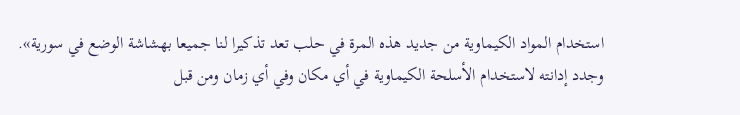استخدام المواد الكيماوية من جديد هذه المرة في حلب تعد تذكيرا لنا جميعا بهشاشة الوضع في سورية».
وجدد إدانته لاستخدام الأسلحة الكيماوية في أي مكان وفي أي زمان ومن قبل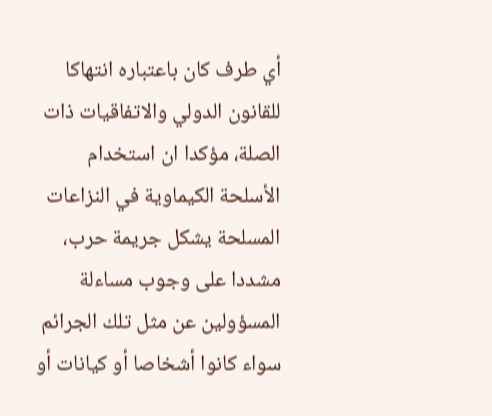أي طرف كان باعتباره انتهاكا للقانون الدولي والاتفاقيات ذات الصلة، مؤكدا ان استخدام الأسلحة الكيماوية في النزاعات المسلحة يشكل جريمة حرب، مشددا على وجوب مساءلة المسؤولين عن مثل تلك الجرائم سواء كانوا أشخاصا أو كيانات أو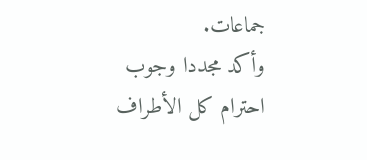جماعات.
وأكد مجددا وجوب احترام كل الأطراف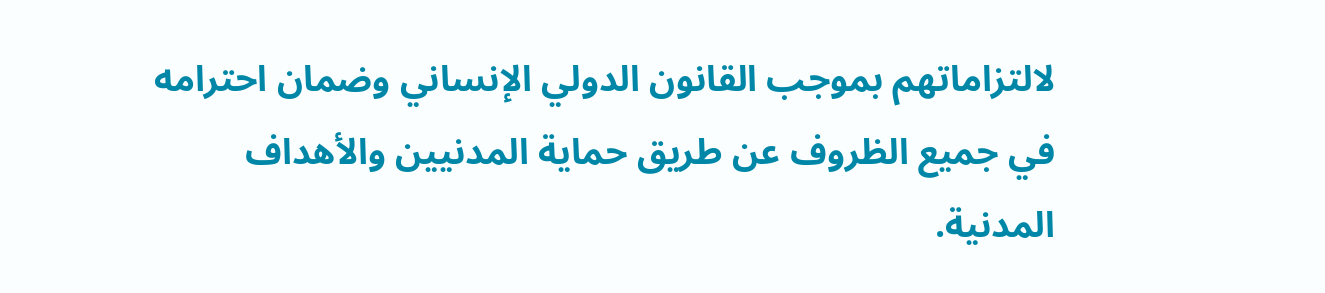لالتزاماتهم بموجب القانون الدولي الإنساني وضمان احترامه في جميع الظروف عن طريق حماية المدنيين والأهداف المدنية.